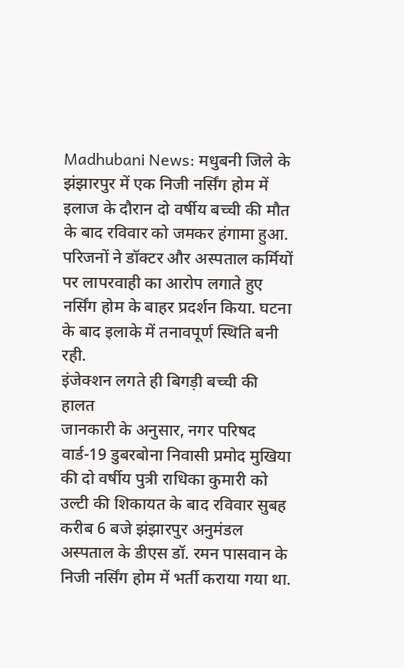Madhubani News: मधुबनी जिले के झंझारपुर में एक निजी नर्सिंग होम में इलाज के दौरान दो वर्षीय बच्ची की मौत के बाद रविवार को जमकर हंगामा हुआ. परिजनों ने डॉक्टर और अस्पताल कर्मियों पर लापरवाही का आरोप लगाते हुए नर्सिंग होम के बाहर प्रदर्शन किया. घटना के बाद इलाके में तनावपूर्ण स्थिति बनी रही.
इंजेक्शन लगते ही बिगड़ी बच्ची की हालत
जानकारी के अनुसार, नगर परिषद वार्ड-19 डुबरबोना निवासी प्रमोद मुखिया की दो वर्षीय पुत्री राधिका कुमारी को उल्टी की शिकायत के बाद रविवार सुबह करीब 6 बजे झंझारपुर अनुमंडल अस्पताल के डीएस डॉ. रमन पासवान के निजी नर्सिंग होम में भर्ती कराया गया था.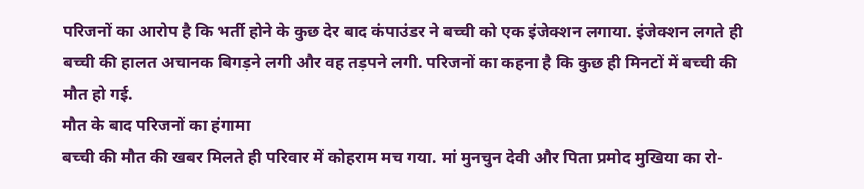परिजनों का आरोप है कि भर्ती होने के कुछ देर बाद कंपाउंडर ने बच्ची को एक इंजेक्शन लगाया. इंजेक्शन लगते ही बच्ची की हालत अचानक बिगड़ने लगी और वह तड़पने लगी. परिजनों का कहना है कि कुछ ही मिनटों में बच्ची की मौत हो गई.
मौत के बाद परिजनों का हंगामा
बच्ची की मौत की खबर मिलते ही परिवार में कोहराम मच गया. मां मुनचुन देवी और पिता प्रमोद मुखिया का रो-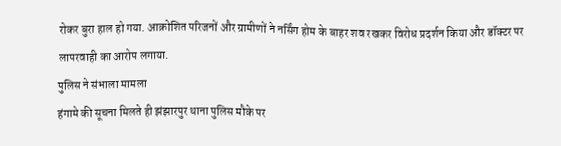रोकर बुरा हाल हो गया. आक्रोशित परिजनों और ग्रामीणों ने नर्सिंग होम के बाहर शव रखकर विरोध प्रदर्शन किया और डॉक्टर पर लापरवाही का आरोप लगाया.
पुलिस ने संभाला मामला
हंगामे की सूचना मिलते ही झंझारपुर थाना पुलिस मौके पर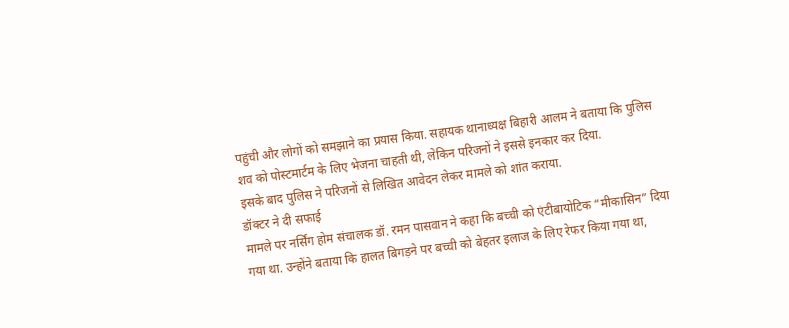पहुंची और लोगों को समझाने का प्रयास किया. सहायक थानाध्यक्ष बिहारी आलम ने बताया कि पुलिस शव को पोस्टमार्टम के लिए भेजना चाहती थी, लेकिन परिजनों ने इससे इनकार कर दिया.
इसके बाद पुलिस ने परिजनों से लिखित आवेदन लेकर मामले को शांत कराया.
डॉक्टर ने दी सफाई
मामले पर नर्सिंग होम संचालक डॉ. रमन पासवान ने कहा कि बच्ची को एंटीबायोटिक “मीकासिन” दिया गया था. उन्होंने बताया कि हालत बिगड़ने पर बच्ची को बेहतर इलाज के लिए रेफर किया गया था,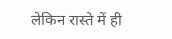लेकिन रास्ते में ही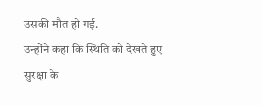उसकी मौत हो गई.
उन्होंने कहा कि स्थिति को देखते हुए सुरक्षा के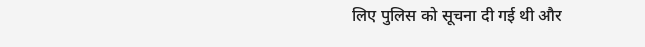लिए पुलिस को सूचना दी गई थी और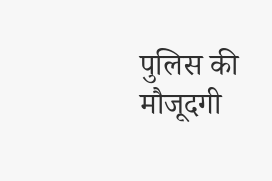पुलिस की मौजूदगी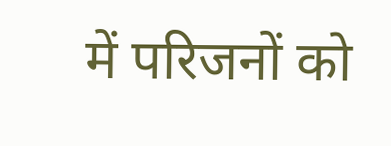में परिजनों को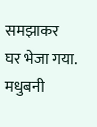समझाकर घर भेजा गया.
मधुबनी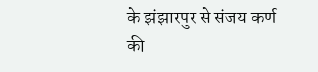के झंझारपुर से संजय कर्ण की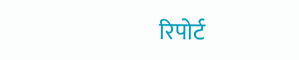रिपोर्ट